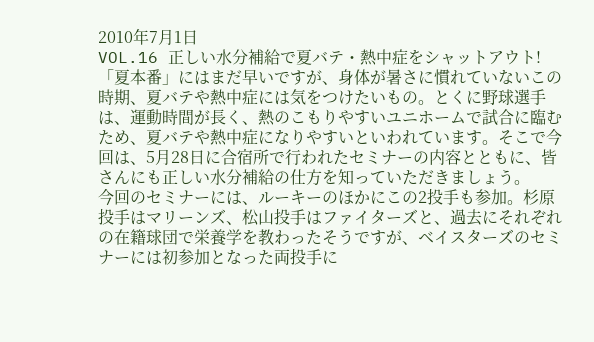2010年7月1日
VOL.16 正しい水分補給で夏バテ・熱中症をシャットアウト!
「夏本番」にはまだ早いですが、身体が暑さに慣れていないこの時期、夏バテや熱中症には気をつけたいもの。とくに野球選手は、運動時間が長く、熱のこもりやすいユニホームで試合に臨むため、夏バテや熱中症になりやすいといわれています。そこで今回は、5月28日に合宿所で行われたセミナーの内容とともに、皆さんにも正しい水分補給の仕方を知っていただきましょう。
今回のセミナーには、ルーキーのほかにこの2投手も参加。杉原投手はマリーンズ、松山投手はファイターズと、過去にそれぞれの在籍球団で栄養学を教わったそうですが、ベイスターズのセミナーには初参加となった両投手に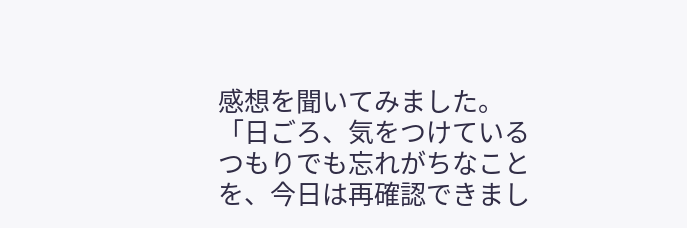感想を聞いてみました。「日ごろ、気をつけているつもりでも忘れがちなことを、今日は再確認できまし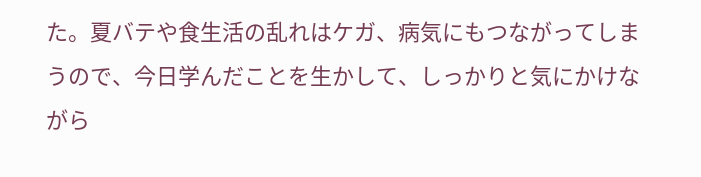た。夏バテや食生活の乱れはケガ、病気にもつながってしまうので、今日学んだことを生かして、しっかりと気にかけながら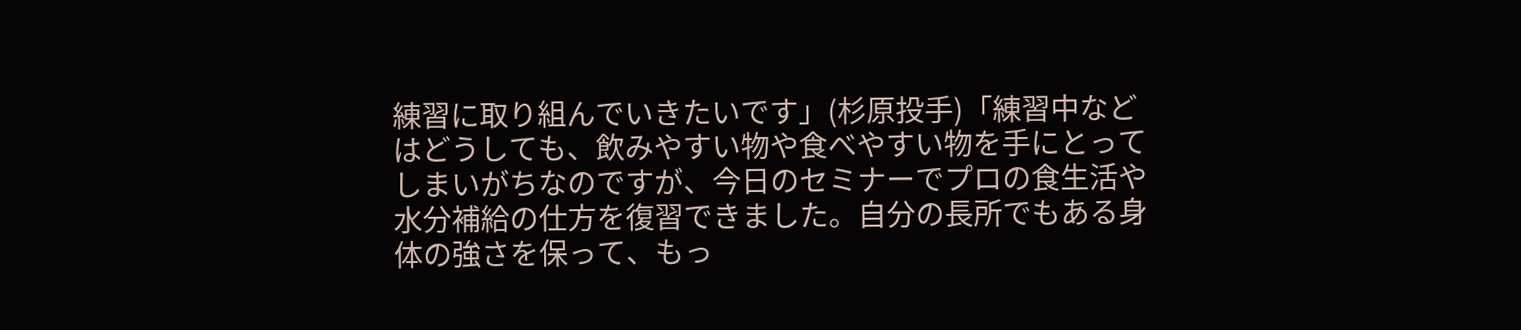練習に取り組んでいきたいです」(杉原投手)「練習中などはどうしても、飲みやすい物や食べやすい物を手にとってしまいがちなのですが、今日のセミナーでプロの食生活や水分補給の仕方を復習できました。自分の長所でもある身体の強さを保って、もっ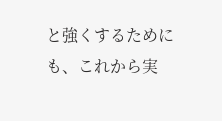と強くするためにも、これから実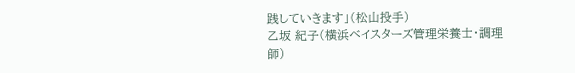践していきます」(松山投手)
乙坂 紀子(横浜ベイスターズ管理栄養士・調理師)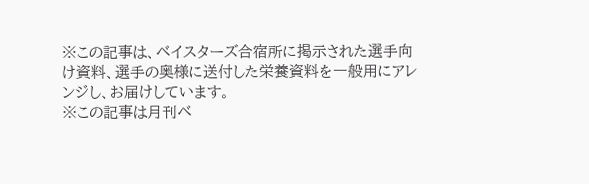※この記事は、ベイスターズ合宿所に掲示された選手向け資料、選手の奥様に送付した栄養資料を一般用にアレンジし、お届けしています。
※この記事は月刊ベ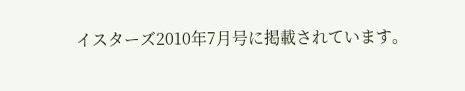イスターズ2010年7月号に掲載されています。